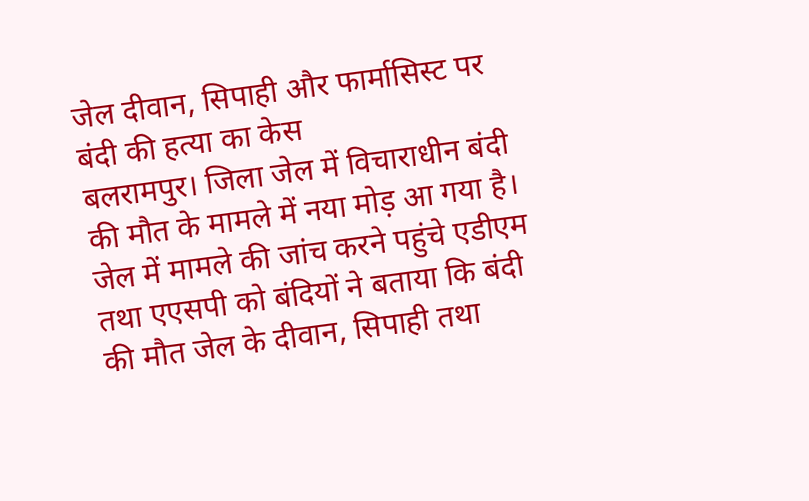जेल दीवान, सिपाही और फार्मासिस्ट पर बंदी की हत्या का केस
बलरामपुर। जिला जेल में विचाराधीन बंदी की मौत के मामले में नया मोड़ आ गया है। जेल में मामले की जांच करने पहुंचे एडीएम तथा एएसपी को बंदियों ने बताया कि बंदी की मौत जेल के दीवान, सिपाही तथा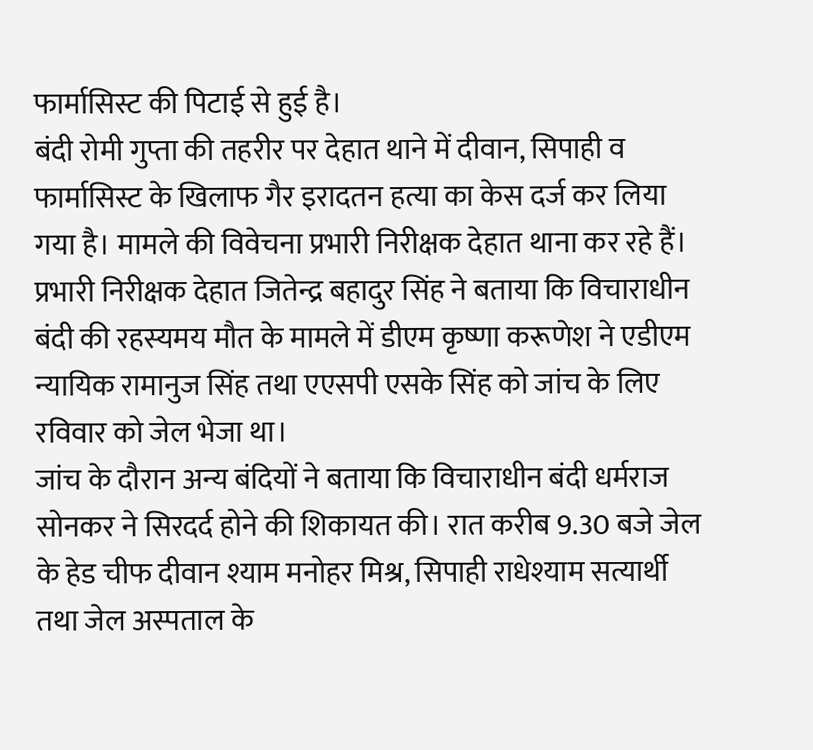फार्मासिस्ट की पिटाई से हुई है।
बंदी रोमी गुप्ता की तहरीर पर देहात थाने में दीवान, सिपाही व फार्मासिस्ट के खिलाफ गैर इरादतन हत्या का केस दर्ज कर लिया गया है। मामले की विवेचना प्रभारी निरीक्षक देहात थाना कर रहे हैं।
प्रभारी निरीक्षक देहात जितेन्द्र बहादुर सिंह ने बताया कि विचाराधीन बंदी की रहस्यमय मौत के मामले में डीएम कृष्णा करूणेश ने एडीएम न्यायिक रामानुज सिंह तथा एएसपी एसके सिंह को जांच के लिए रविवार को जेल भेजा था।
जांच के दौरान अन्य बंदियों ने बताया कि विचाराधीन बंदी धर्मराज सोनकर ने सिरदर्द होने की शिकायत की। रात करीब 9.30 बजे जेल के हेड चीफ दीवान श्याम मनोहर मिश्र, सिपाही राधेश्याम सत्यार्थी तथा जेल अस्पताल के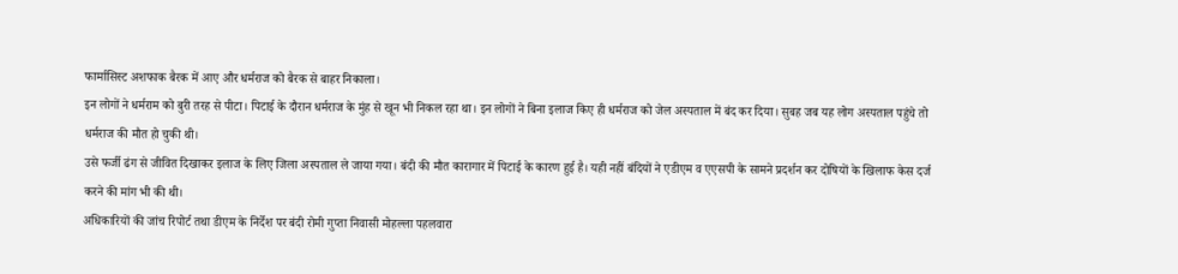फार्मासिस्ट अशफाक बैरक में आए और धर्मराज को बैरक से बाहर निकाला।
इन लोगों ने धर्मराम को बुरी तरह से पीटा। पिटाई के दौरान धर्मराज के मुंह से खून भी निकल रहा था। इन लोगों ने बिना इलाज किए ही धर्मराज को जेल अस्पताल में बंद कर दिया। सुबह जब यह लोग अस्पताल पहुंचे तो धर्मराज की मौत हो चुकी थी।
उसे फर्जी ढंग से जीवित दिखाकर इलाज के लिए जिला अस्पताल ले जाया गया। बंदी की मौत कारागार में पिटाई के कारण हुई है। यही नहीं बंदियों ने एडीएम व एएसपी के सामने प्रदर्शन कर दोषियों के खिलाफ केस दर्ज करने की मांग भी की थी।
अधिकारियों की जांच रिपोर्ट तथा डीएम के निर्देश पर बंदी रोमी गुप्ता निवासी मोहल्ला पहलवारा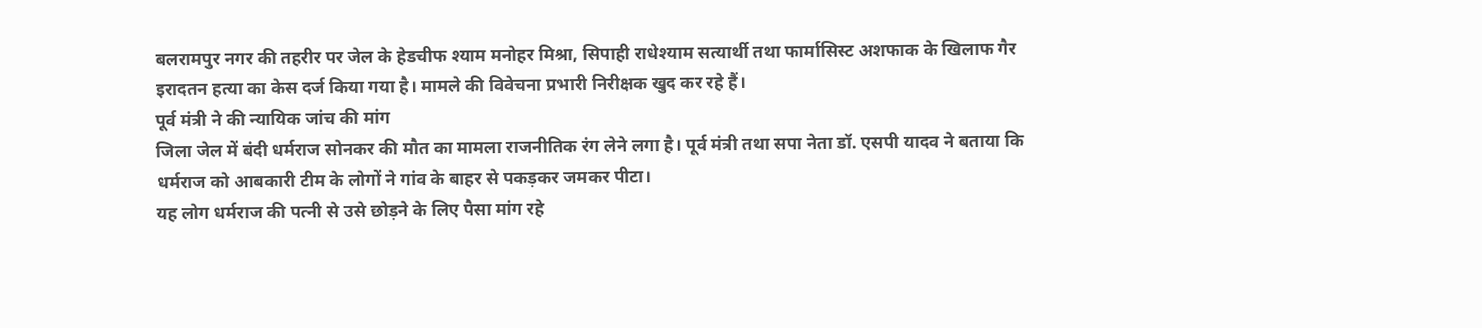बलरामपुर नगर की तहरीर पर जेल के हेडचीफ श्याम मनोहर मिश्रा, सिपाही राधेश्याम सत्यार्थी तथा फार्मासिस्ट अशफाक के खिलाफ गैर इरादतन हत्या का केस दर्ज किया गया है। मामले की विवेचना प्रभारी निरीक्षक खुद कर रहे हैं।
पूर्व मंत्री ने की न्यायिक जांच की मांग
जिला जेल में बंदी धर्मराज सोनकर की मौत का मामला राजनीतिक रंग लेने लगा है। पूर्व मंत्री तथा सपा नेता डॉ. एसपी यादव ने बताया कि धर्मराज को आबकारी टीम के लोगों ने गांव के बाहर से पकड़कर जमकर पीटा।
यह लोग धर्मराज की पत्नी से उसे छोड़ने के लिए पैसा मांग रहे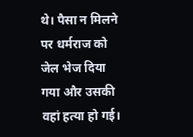थे। पैसा न मिलने पर धर्मराज को जेल भेज दिया गया और उसकी वहां हत्या हो गई।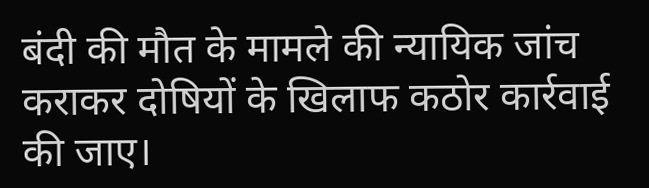बंदी की मौत के मामले की न्यायिक जांच कराकर दोषियों के खिलाफ कठोर कार्रवाई की जाए।